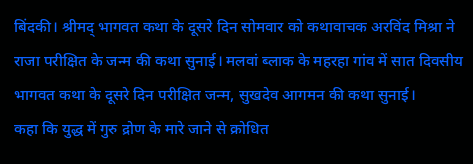बिंदकी। श्रीमद् भागवत कथा के दूसरे दिन सोमवार को कथावाचक अरविंद मिश्रा ने राजा परीक्षित के जन्म की कथा सुनाई। मलवां ब्लाक के महरहा गांव में सात दिवसीय भागवत कथा के दूसरे दिन परीक्षित जन्म, सुखदेव आगमन की कथा सुनाई।
कहा कि युद्ध में गुरु द्रोण के मारे जाने से क्रोधित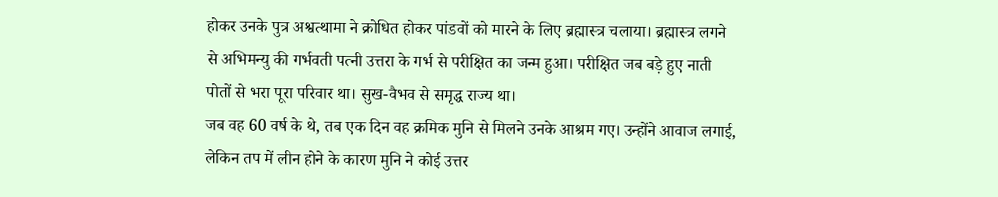होकर उनके पुत्र अश्वत्थामा ने क्रोधित होकर पांडवों को मारने के लिए ब्रह्मास्त्र चलाया। ब्रह्मास्त्र लगने से अभिमन्यु की गर्भवती पत्नी उत्तरा के गर्भ से परीक्षित का जन्म हुआ। परीक्षित जब बड़े हुए नाती पोतों से भरा पूरा परिवार था। सुख-वैभव से समृद्ध राज्य था।
जब वह 60 वर्ष के थे, तब एक दिन वह क्रमिक मुनि से मिलने उनके आश्रम गए। उन्होंने आवाज लगाई, लेकिन तप में लीन होने के कारण मुनि ने कोई उत्तर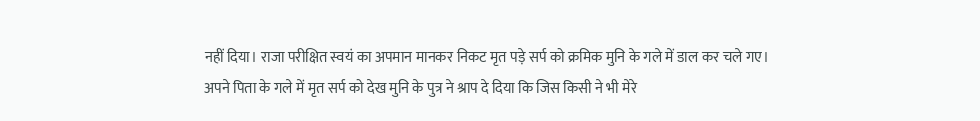नहीं दिया। राजा परीक्षित स्वयं का अपमान मानकर निकट मृत पड़े सर्प को क्रमिक मुनि के गले में डाल कर चले गए।
अपने पिता के गले में मृत सर्प को देख मुनि के पुत्र ने श्राप दे दिया कि जिस किसी ने भी मेरे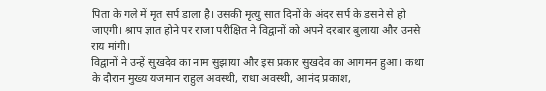पिता के गले में मृत सर्प डाला है। उसकी मृत्यु सात दिनों के अंदर सर्प के डसने से हो जाएगी। श्राप ज्ञात होने पर राजा परीक्षित ने विद्वानों को अपने दरबार बुलाया और उनसे राय मांगी।
विद्वानों ने उन्हें सुखदेव का नाम सुझाया और इस प्रकार सुखदेव का आगमन हुआ। कथा के दौरान मुख्य यजमान राहुल अवस्थी, राधा अवस्थी, आनंद प्रकाश,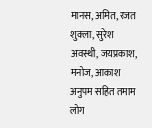मानस, अमित, रजत शुक्ला, सुरेश अवस्थी, जयप्रकाश, मनोज, आकाश अनुपम सहित तमाम लोग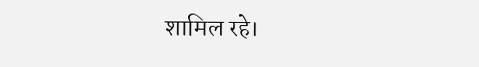शामिल रहे।